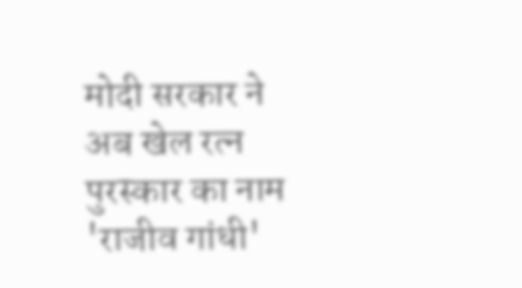मोदी सरकार ने अब खेल रत्न पुरस्कार का नाम 'राजीव गांधी'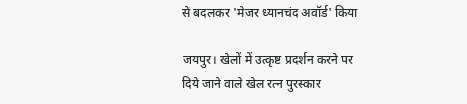से बदलकर 'मेजर ध्यानचंद अवॉर्ड' किया

जयपुर। खेलों में उत्कृष्ट प्रदर्शन करने पर दिये जाने वाले खेल रत्न पुरस्कार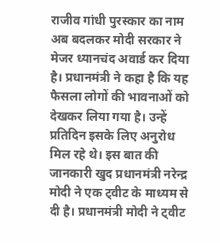राजीव गांधी पुरस्कार का नाम अब बदलकर मोदी सरकार ने मेजर ध्यानचंद अवार्ड कर दिया है। प्रधानमंत्री ने कहा है कि यह फैसला लोगों की भावनाओं को देखकर लिया गया है। उन्हें प्रतिदिन इसके लिए अनुरोध मिल रहे थे। इस बात की जानकारी खुद प्रधानमंत्री नरेन्द्र मोदी ने एक ट्वीट के माध्यम से दी है। प्रधानमंत्री मोदी ने ट्वीट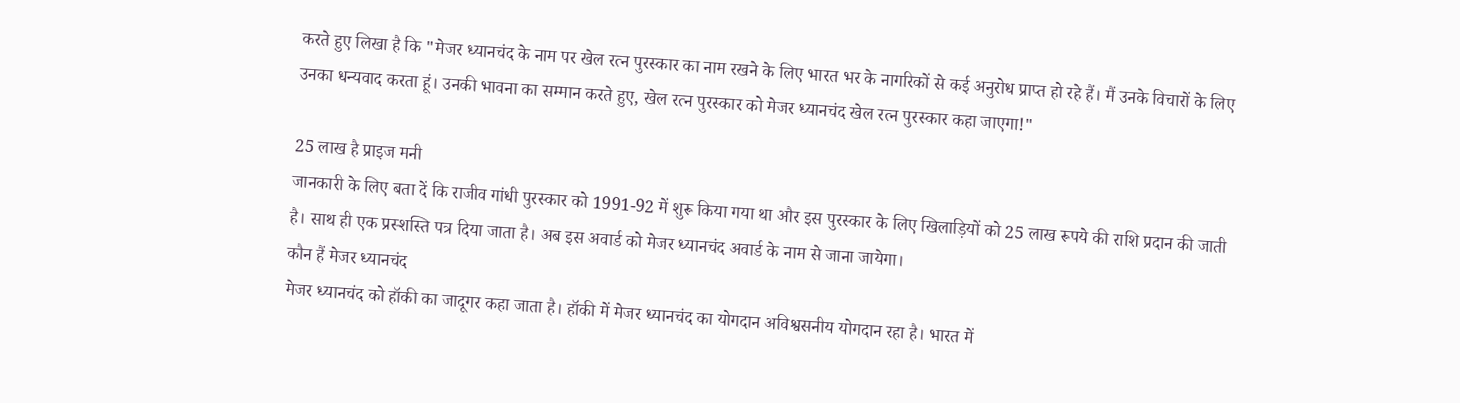करते हुए लिखा है कि "मेजर ध्यानचंद के नाम पर खेल रत्न पुरस्कार का नाम रखने के लिए भारत भर के नागरिकों से कई अनुरोध प्राप्त हो रहे हैं। मैं उनके विचारों के लिए उनका धन्यवाद करता हूं। उनकी भावना का सम्मान करते हुए, खेल रत्न पुरस्कार को मेजर ध्यानचंद खेल रत्न पुरस्कार कहा जाएगा!"

25 लाख है प्राइज मनी
जानकारी के लिए बता दें कि राजीव गांधी पुरस्कार को 1991-92 में शुरू किया गया था और इस पुरस्कार के लिए खिलाड़ियों को 25 लाख रूपये की राशि प्रदान की जाती है। साथ ही एक प्रस्शस्ति पत्र दिया जाता है। अब इस अवार्ड को मेजर ध्यानचंद अवार्ड के नाम से जाना जायेगा।
कौन हैं मेजर ध्यानचंद
मेजर ध्यानचंद को हॉकी का जादूगर कहा जाता है। हॉकी में मेजर ध्यानचंद का योगदान अविश्वसनीय योगदान रहा है। भारत में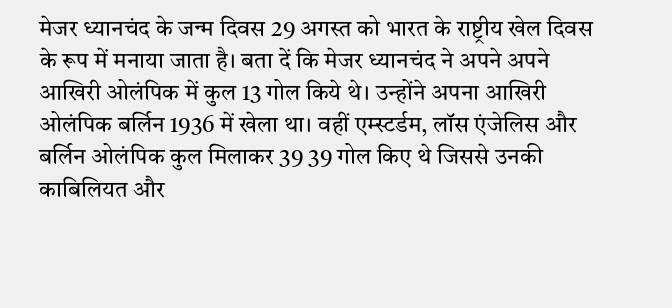मेजर ध्यानचंद के जन्म दिवस 29 अगस्त को भारत के राष्ट्रीय खेल दिवस के रूप में मनाया जाता है। बता दें कि मेजर ध्यानचंद ने अपने अपने आखिरी ओलंपिक में कुल 13 गोल किये थे। उन्होंने अपना आखिरी ओलंपिक बर्लिन 1936 में खेला था। वहीं एम्स्टर्डम, लॉस एंजेलिस और बर्लिन ओलंपिक कुल मिलाकर 39 39 गोल किए थे जिससे उनकी काबिलियत और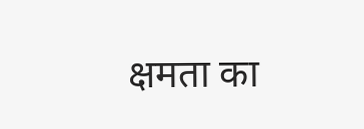क्षमता का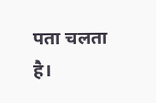पता चलता है।